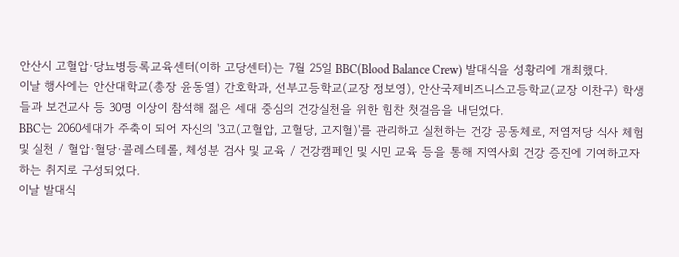안산시 고혈압·당뇨병등록교육센터(이하 고당센터)는 7월 25일 BBC(Blood Balance Crew) 발대식을 성황리에 개최했다.
이날 행사에는 안산대학교(총장 윤동열) 간호학과, 선부고등학교(교장 정보영), 안산국제비즈니스고등학교(교장 이찬구) 학생들과 보건교사 등 30명 이상이 참석해 젊은 세대 중심의 건강실천을 위한 힘찬 첫걸음을 내딛었다.
BBC는 2060세대가 주축이 되어 자신의 '3고(고혈압, 고혈당, 고지혈)'를 관리하고 실천하는 건강 공동체로, 저염저당 식사 체험 및 실천 / 혈압·혈당·콜레스테롤, 체성분 검사 및 교육 / 건강캠페인 및 시민 교육 등을 통해 지역사회 건강 증진에 기여하고자 하는 취지로 구성되었다.
이날 발대식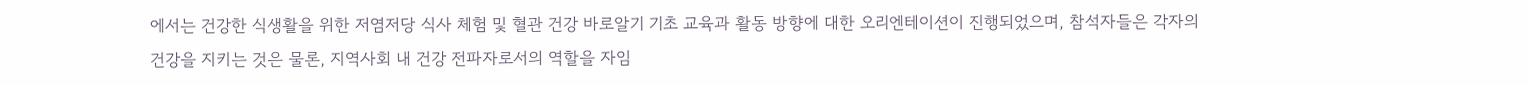에서는 건강한 식생활을 위한 저염저당 식사 체험 및 혈관 건강 바로알기 기초 교육과 활동 방향에 대한 오리엔테이션이 진행되었으며, 참석자들은 각자의 건강을 지키는 것은 물론, 지역사회 내 건강 전파자로서의 역할을 자임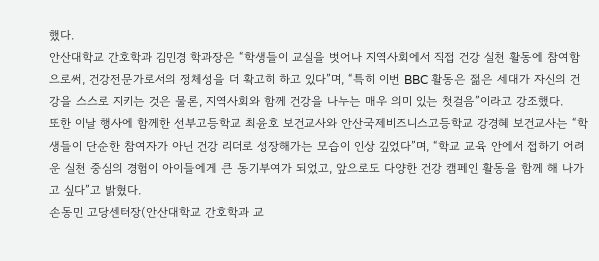했다.
안산대학교 간호학과 김민경 학과장은 “학생들이 교실을 벗어나 지역사회에서 직접 건강 실천 활동에 참여함으로써, 건강전문가로서의 정체성을 더 확고히 하고 있다”며, “특히 이번 BBC 활동은 젊은 세대가 자신의 건강을 스스로 지키는 것은 물론, 지역사회와 함께 건강을 나누는 매우 의미 있는 첫걸음”이라고 강조했다.
또한 이날 행사에 함께한 선부고등학교 최윤호 보건교사와 안산국제비즈니스고등학교 강경혜 보건교사는 “학생들이 단순한 참여자가 아닌 건강 리더로 성장해가는 모습이 인상 깊었다”며, “학교 교육 안에서 접하기 어려운 실천 중심의 경험이 아이들에게 큰 동기부여가 되었고, 앞으로도 다양한 건강 캠페인 활동을 함께 해 나가고 싶다”고 밝혔다.
손동민 고당센터장(안산대학교 간호학과 교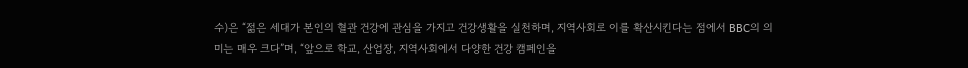수)은 “젊은 세대가 본인의 혈관 건강에 관심을 가지고 건강생활을 실천하며, 지역사회로 이를 확산시킨다는 점에서 BBC의 의미는 매우 크다”며, “앞으로 학교, 산업장, 지역사회에서 다양한 건강 캠페인을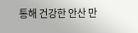통해 건강한 안산 만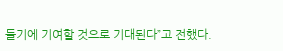들기에 기여할 것으로 기대된다”고 전했다.